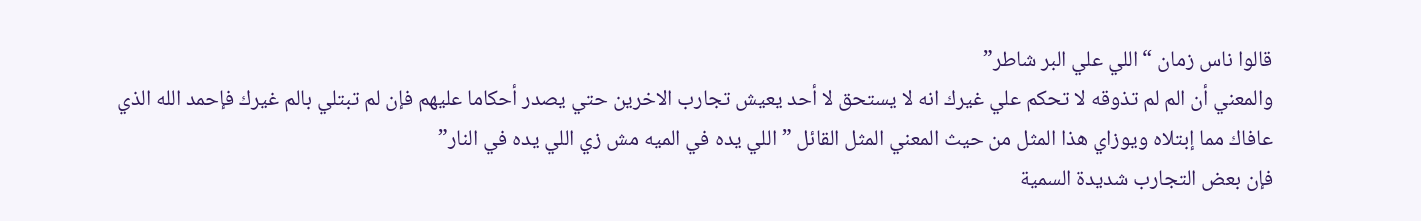قالوا ناس زمان “اللي علي البر شاطر”
والمعني أن الم لم تذوقه لا تحكم علي غيرك انه لا يستحق لا أحد يعيش تجارب الاخرين حتي يصدر أحكاما عليهم فإن لم تبتلي بالم غيرك فإحمد الله الذي عافاك مما إبتلاه ويوزاي هذا المثل من حيث المعني المثل القائل ” اللي يده في الميه مش زي اللي يده في النار”
فإن بعض التجارب شديدة السمية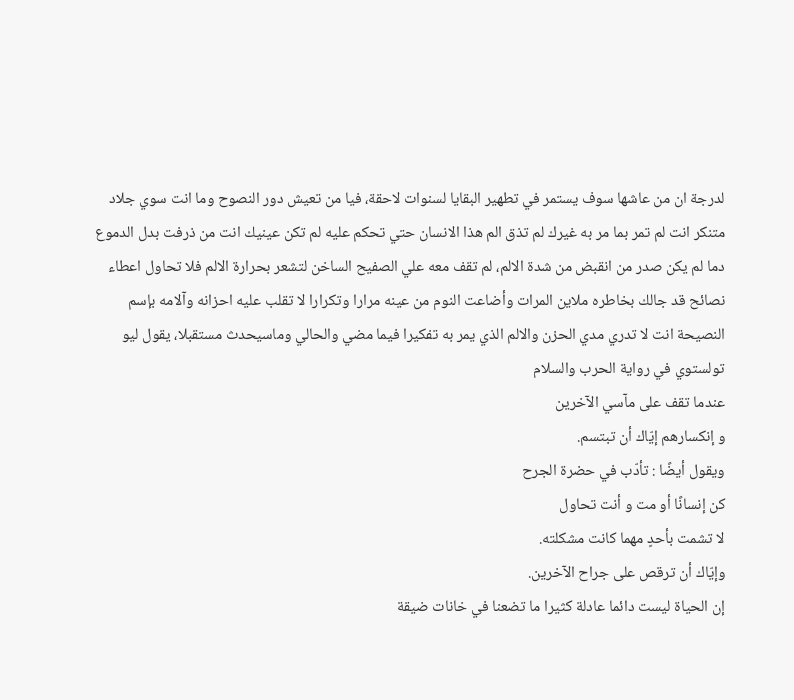لدرجة ان من عاشها سوف يستمر في تطهير البقايا لسنوات لاحقة، فيا من تعيش دور النصوح وما انت سوي جلاد متنكر انت لم تمر بما مر به غيرك لم تذق الم هذا الانسان حتي تحكم عليه لم تكن عينيك انت من ذرفت بدل الدموع دما لم يكن صدر من انقبض من شدة الالم، لم تقف معه علي الصفيح الساخن لتشعر بحرارة الالم فلا تحاول اعطاء نصائح قد جالك بخاطره ملاين المرات وأضاعت النوم من عينه مرارا وتكرارا لا تقلب عليه احزانه وآلامه بإسم النصيحة انت لا تدري مدي الحزن والالم الذي يمر به تفكيرا فيما مضي والحالي وماسيحدث مستقبلا، يقول ليو تولستوي في رواية الحرب والسلام
عندما تقف على مآسي الآخرين
و إنكسارهم إيّاك أن تبتسم.
ويقول أيضًا : تأدّب في حضرة الجرح
كن إنسانًا أو مت و أنت تحاول
لا تشمت بأحدٍ مهما كانت مشكلته.
وإيّاك أن ترقص على جراح الآخرين.
إن الحياة ليست دائما عادلة كثيرا ما تضعنا في خانات ضيقة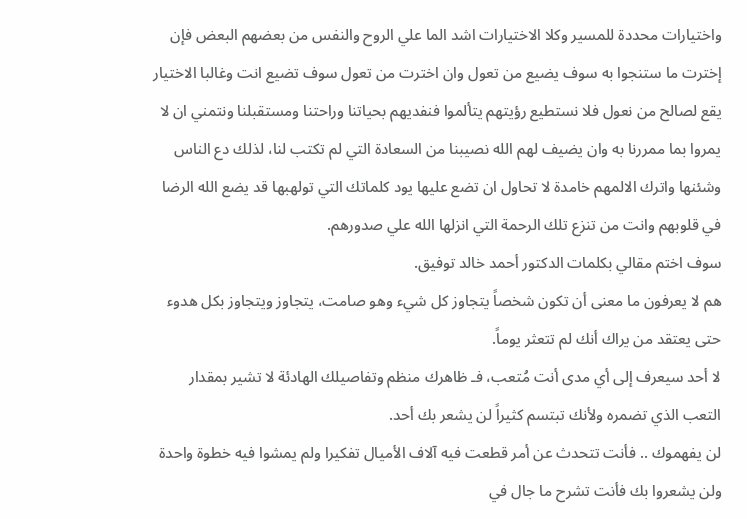واختيارات محددة للمسير وكلا الاختيارات اشد الما علي الروح والنفس من بعضهم البعض فإن إخترت ما ستنجوا به سوف يضيع من تعول وان اخترت من تعول سوف تضيع انت وغالبا الاختيار يقع لصالح من نعول فلا نستطيع رؤيتهم يتألموا فنفديهم بحياتنا وراحتنا ومستقبلنا ونتمني ان لا يمروا بما ممررنا به وان يضيف لهم الله نصيبنا من السعادة التي لم تكتب لنا، لذلك دع الناس وشئنها واترك الالمهم خامدة لا تحاول ان تضع عليها يود كلماتك التي تولهبها قد يضع الله الرضا في قلوبهم وانت من تنزع تلك الرحمة التي انزلها الله علي صدورهم.
سوف اختم مقالي بكلمات الدكتور أحمد خالد توفيق.
هم لا يعرفون ما معنى أن تكون شخصاً يتجاوز كل شيء وهو صامت، يتجاوز ويتجاوز بكل هدوء حتى يعتقد من يراك أنك لم تتعثر يوماً.
لا أحد سيعرف إلى أي مدى أنت مُتعب، فـ ظاهرك منظم وتفاصيلك الهادئة لا تشير بمقدار التعب الذي تضمره ولأنك تبتسم كثيراً لن يشعر بك أحد.
لن يفهموك .. فأنت تتحدث عن أمر قطعت فيه آلاف الأميال تفكيرا ولم يمشوا فيه خطوة واحدة ولن يشعروا بك فأنت تشرح ما جال في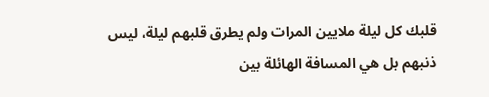قلبك كل ليلة ملايين المرات ولم يطرق قلبهم ليلة، ليس ذنبهم بل هي المسافة الهائلة بين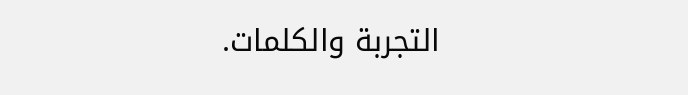التجربة والكلمات.